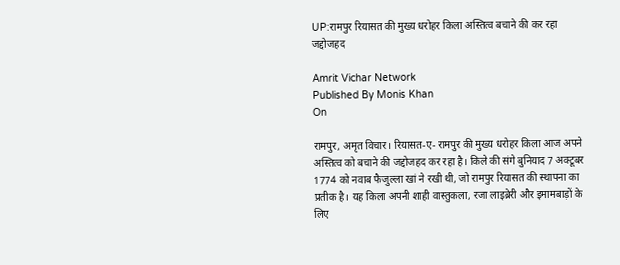UP:रामपुर रियासत की मुख्य धरोहर किला अस्तित्व बचाने की कर रहा जद्दोजहद

Amrit Vichar Network
Published By Monis Khan
On

रामपुर, अमृत विचार। रियासत-ए- रामपुर की मुख्य धरोहर किला आज अपने अस्तित्व को बचाने की जद्दोजहद कर रहा है। किले की संगे बुनियाद 7 अक्टूबर 1774 को नवाब फैजुल्ला खां ने रखी थी, जो रामपुर रियासत की स्थापना का प्रतीक है। यह किला अपनी शाही वास्तुकला, रजा लाइब्रेरी और इमामबाड़ों के लिए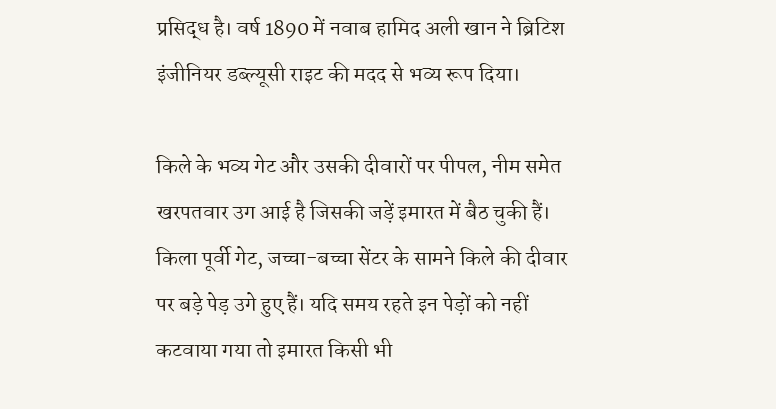प्रसिद्ध है। वर्ष 1890 में नवाब हामिद अली खान ने ब्रिटिश इंजीनियर डब्ल्यूसी राइट की मदद से भव्य रूप दिया।

किले के भव्य गेट और उसकी दीवारों पर पीपल, नीम समेत खरपतवार उग आई है जिसकी जड़ें इमारत में बैठ चुकी हैं। किला पूर्वी गेट, जच्चा-बच्चा सेंटर के सामने किले की दीवार पर बड़े पेड़ उगे हुए हैं। यदि समय रहते इन पेड़ों को नहीं कटवाया गया तो इमारत किसी भी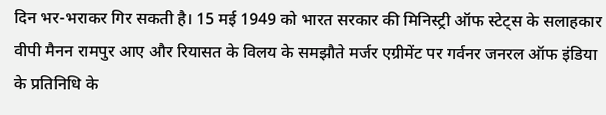दिन भर-भराकर गिर सकती है। 15 मई 1949 को भारत सरकार की मिनिस्ट्री ऑफ स्टेट्स के सलाहकार वीपी मैनन रामपुर आए और रियासत के विलय के समझौते मर्जर एग्रीमेंट पर गर्वनर जनरल ऑफ इंडिया के प्रतिनिधि के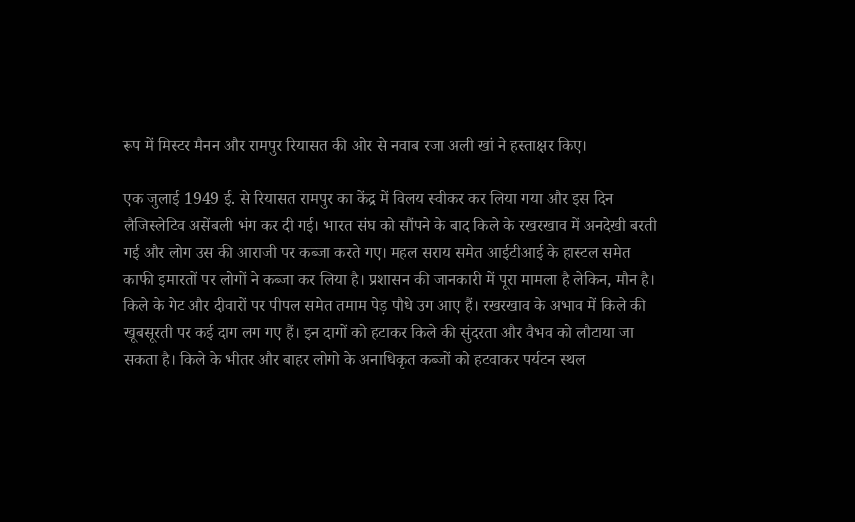रूप में मिस्टर मैनन और रामपुर रियासत की ओर से नवाब रजा अली खां ने हस्ताक्षर किए।

एक जुलाई 1949 ई. से रियासत रामपुर का केंद्र में विलय स्वीकर कर लिया गया और इस दिन लैजिस्लेटिव असेंबली भंग कर दी गई। भारत संघ को सौंपने के बाद किले के रखरखाव में अनदेखी बरती गई और लोग उस की आराजी पर कब्जा करते गए। महल सराय समेत आईटीआई के हास्टल समेत काफी इमारतों पर लोगों ने कब्जा कर लिया है। प्रशासन की जानकारी में पूरा मामला है लेकिन, मौन है। किले के गेट और दीवारों पर पीपल समेत तमाम पेड़ पौधे उग आए हैं। रखरखाव के अभाव में किले की खूबसूरती पर कई दाग लग गए हैं। इन दागों को हटाकर किले की सुंदरता और वैभव को लौटाया जा सकता है। किले के भीतर और बाहर लोगो के अनाधिकृत कब्जों को हटवाकर पर्यटन स्थल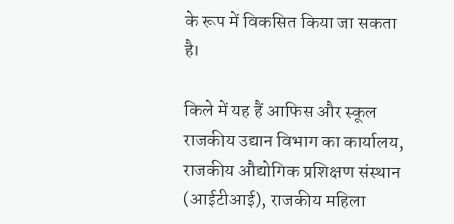के रूप में विकसित किया जा सकता है।

किले में यह हैं आफिस और स्कूल
राजकीय उद्यान विभाग का कार्यालय, राजकीय औद्योगिक प्रशिक्षण संस्थान (आईटीआई), राजकीय महिला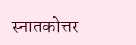स्नातकोत्तर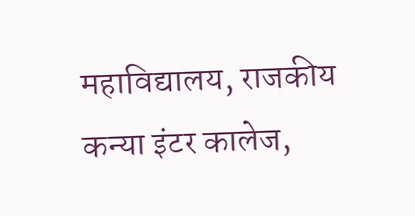महाविद्यालय, राजकीय कन्या इंटर कालेज,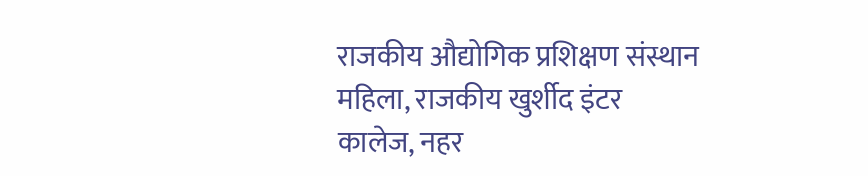राजकीय औद्योगिक प्रशिक्षण संस्थान महिला, राजकीय खुर्शीद इंटर कालेज, नहर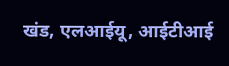खंड, एलआईयू, आईटीआई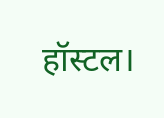हॉस्टल।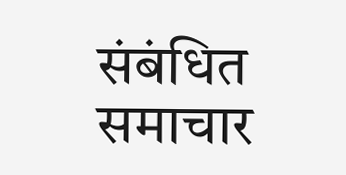संबंधित समाचार